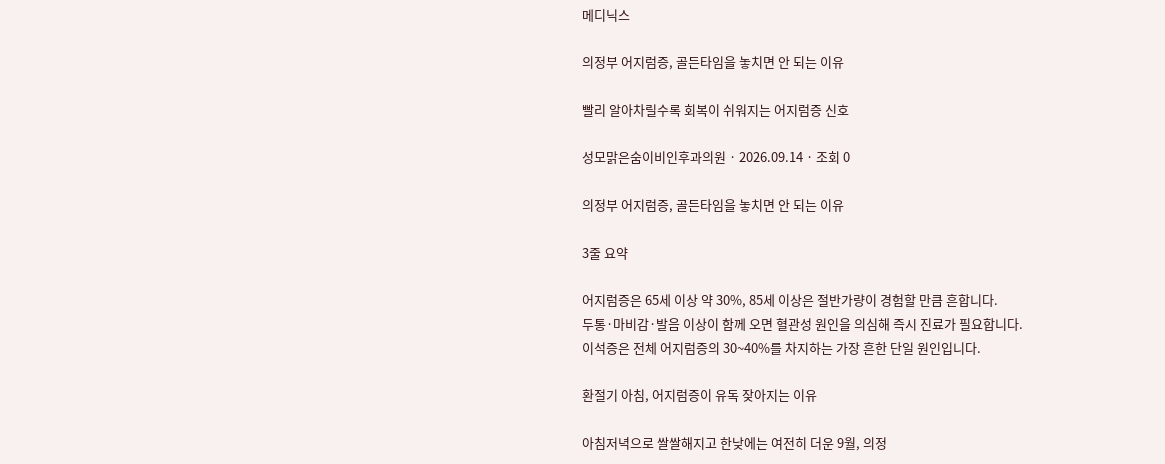메디닉스

의정부 어지럼증, 골든타임을 놓치면 안 되는 이유

빨리 알아차릴수록 회복이 쉬워지는 어지럼증 신호

성모맑은숨이비인후과의원 · 2026.09.14 · 조회 0

의정부 어지럼증, 골든타임을 놓치면 안 되는 이유

3줄 요약

어지럼증은 65세 이상 약 30%, 85세 이상은 절반가량이 경험할 만큼 흔합니다.
두통·마비감·발음 이상이 함께 오면 혈관성 원인을 의심해 즉시 진료가 필요합니다.
이석증은 전체 어지럼증의 30~40%를 차지하는 가장 흔한 단일 원인입니다.

환절기 아침, 어지럼증이 유독 잦아지는 이유

아침저녁으로 쌀쌀해지고 한낮에는 여전히 더운 9월, 의정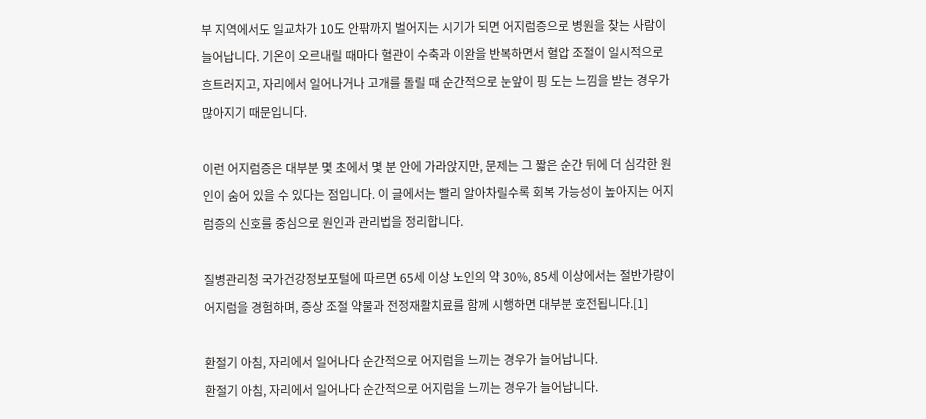부 지역에서도 일교차가 10도 안팎까지 벌어지는 시기가 되면 어지럼증으로 병원을 찾는 사람이 늘어납니다. 기온이 오르내릴 때마다 혈관이 수축과 이완을 반복하면서 혈압 조절이 일시적으로 흐트러지고, 자리에서 일어나거나 고개를 돌릴 때 순간적으로 눈앞이 핑 도는 느낌을 받는 경우가 많아지기 때문입니다.

이런 어지럼증은 대부분 몇 초에서 몇 분 안에 가라앉지만, 문제는 그 짧은 순간 뒤에 더 심각한 원인이 숨어 있을 수 있다는 점입니다. 이 글에서는 빨리 알아차릴수록 회복 가능성이 높아지는 어지럼증의 신호를 중심으로 원인과 관리법을 정리합니다.

질병관리청 국가건강정보포털에 따르면 65세 이상 노인의 약 30%, 85세 이상에서는 절반가량이 어지럼을 경험하며, 증상 조절 약물과 전정재활치료를 함께 시행하면 대부분 호전됩니다.[1]

환절기 아침, 자리에서 일어나다 순간적으로 어지럼을 느끼는 경우가 늘어납니다.
환절기 아침, 자리에서 일어나다 순간적으로 어지럼을 느끼는 경우가 늘어납니다.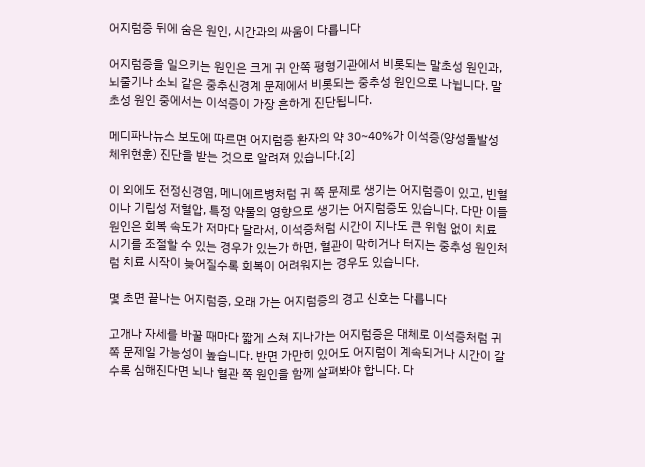어지럼증 뒤에 숨은 원인, 시간과의 싸움이 다릅니다

어지럼증을 일으키는 원인은 크게 귀 안쪽 평형기관에서 비롯되는 말초성 원인과, 뇌줄기나 소뇌 같은 중추신경계 문제에서 비롯되는 중추성 원인으로 나뉩니다. 말초성 원인 중에서는 이석증이 가장 흔하게 진단됩니다.

메디파나뉴스 보도에 따르면 어지럼증 환자의 약 30~40%가 이석증(양성돌발성체위현훈) 진단을 받는 것으로 알려져 있습니다.[2]

이 외에도 전정신경염, 메니에르병처럼 귀 쪽 문제로 생기는 어지럼증이 있고, 빈혈이나 기립성 저혈압, 특정 약물의 영향으로 생기는 어지럼증도 있습니다. 다만 이들 원인은 회복 속도가 저마다 달라서, 이석증처럼 시간이 지나도 큰 위험 없이 치료 시기를 조절할 수 있는 경우가 있는가 하면, 혈관이 막히거나 터지는 중추성 원인처럼 치료 시작이 늦어질수록 회복이 어려워지는 경우도 있습니다.

몇 초면 끝나는 어지럼증, 오래 가는 어지럼증의 경고 신호는 다릅니다

고개나 자세를 바꿀 때마다 짧게 스쳐 지나가는 어지럼증은 대체로 이석증처럼 귀 쪽 문제일 가능성이 높습니다. 반면 가만히 있어도 어지럼이 계속되거나 시간이 갈수록 심해진다면 뇌나 혈관 쪽 원인을 함께 살펴봐야 합니다. 다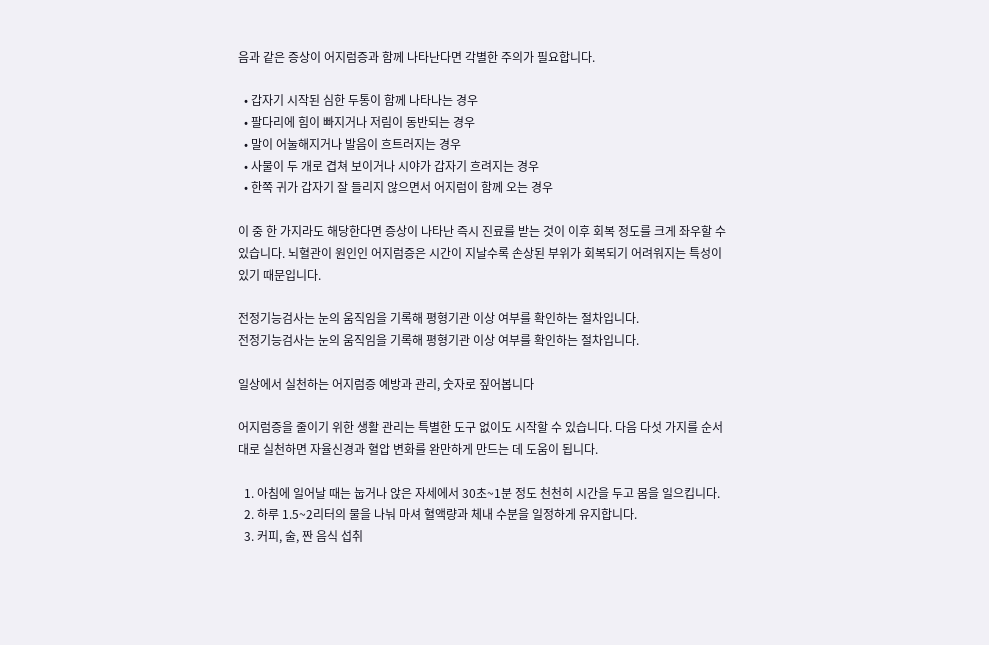음과 같은 증상이 어지럼증과 함께 나타난다면 각별한 주의가 필요합니다.

  • 갑자기 시작된 심한 두통이 함께 나타나는 경우
  • 팔다리에 힘이 빠지거나 저림이 동반되는 경우
  • 말이 어눌해지거나 발음이 흐트러지는 경우
  • 사물이 두 개로 겹쳐 보이거나 시야가 갑자기 흐려지는 경우
  • 한쪽 귀가 갑자기 잘 들리지 않으면서 어지럼이 함께 오는 경우

이 중 한 가지라도 해당한다면 증상이 나타난 즉시 진료를 받는 것이 이후 회복 정도를 크게 좌우할 수 있습니다. 뇌혈관이 원인인 어지럼증은 시간이 지날수록 손상된 부위가 회복되기 어려워지는 특성이 있기 때문입니다.

전정기능검사는 눈의 움직임을 기록해 평형기관 이상 여부를 확인하는 절차입니다.
전정기능검사는 눈의 움직임을 기록해 평형기관 이상 여부를 확인하는 절차입니다.

일상에서 실천하는 어지럼증 예방과 관리, 숫자로 짚어봅니다

어지럼증을 줄이기 위한 생활 관리는 특별한 도구 없이도 시작할 수 있습니다. 다음 다섯 가지를 순서대로 실천하면 자율신경과 혈압 변화를 완만하게 만드는 데 도움이 됩니다.

  1. 아침에 일어날 때는 눕거나 앉은 자세에서 30초~1분 정도 천천히 시간을 두고 몸을 일으킵니다.
  2. 하루 1.5~2리터의 물을 나눠 마셔 혈액량과 체내 수분을 일정하게 유지합니다.
  3. 커피, 술, 짠 음식 섭취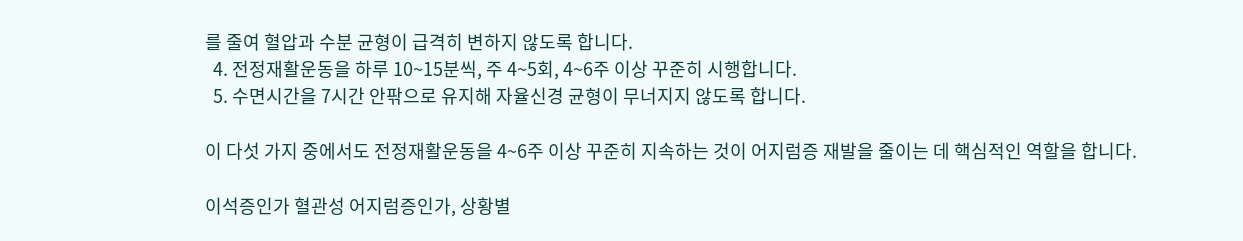를 줄여 혈압과 수분 균형이 급격히 변하지 않도록 합니다.
  4. 전정재활운동을 하루 10~15분씩, 주 4~5회, 4~6주 이상 꾸준히 시행합니다.
  5. 수면시간을 7시간 안팎으로 유지해 자율신경 균형이 무너지지 않도록 합니다.

이 다섯 가지 중에서도 전정재활운동을 4~6주 이상 꾸준히 지속하는 것이 어지럼증 재발을 줄이는 데 핵심적인 역할을 합니다.

이석증인가 혈관성 어지럼증인가, 상황별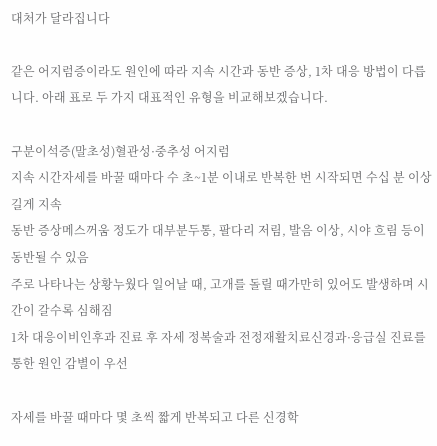대처가 달라집니다

같은 어지럼증이라도 원인에 따라 지속 시간과 동반 증상, 1차 대응 방법이 다릅니다. 아래 표로 두 가지 대표적인 유형을 비교해보겠습니다.

구분이석증(말초성)혈관성·중추성 어지럼
지속 시간자세를 바꿀 때마다 수 초~1분 이내로 반복한 번 시작되면 수십 분 이상 길게 지속
동반 증상메스꺼움 정도가 대부분두통, 팔다리 저림, 발음 이상, 시야 흐림 등이 동반될 수 있음
주로 나타나는 상황누웠다 일어날 때, 고개를 돌릴 때가만히 있어도 발생하며 시간이 갈수록 심해짐
1차 대응이비인후과 진료 후 자세 정복술과 전정재활치료신경과·응급실 진료를 통한 원인 감별이 우선

자세를 바꿀 때마다 몇 초씩 짧게 반복되고 다른 신경학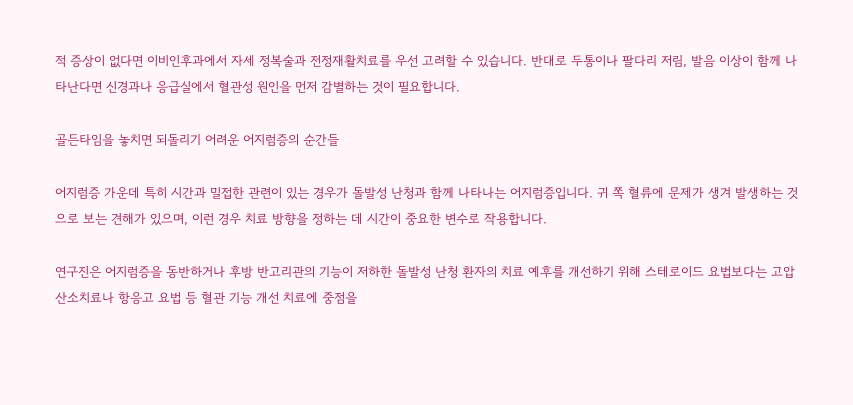적 증상이 없다면 이비인후과에서 자세 정복술과 전정재활치료를 우선 고려할 수 있습니다. 반대로 두통이나 팔다리 저림, 발음 이상이 함께 나타난다면 신경과나 응급실에서 혈관성 원인을 먼저 감별하는 것이 필요합니다.

골든타임을 놓치면 되돌리기 어려운 어지럼증의 순간들

어지럼증 가운데 특히 시간과 밀접한 관련이 있는 경우가 돌발성 난청과 함께 나타나는 어지럼증입니다. 귀 쪽 혈류에 문제가 생겨 발생하는 것으로 보는 견해가 있으며, 이런 경우 치료 방향을 정하는 데 시간이 중요한 변수로 작용합니다.

연구진은 어지럼증을 동반하거나 후방 반고리관의 기능이 저하한 돌발성 난청 환자의 치료 예후를 개선하기 위해 스테로이드 요법보다는 고압산소치료나 항응고 요법 등 혈관 기능 개선 치료에 중점을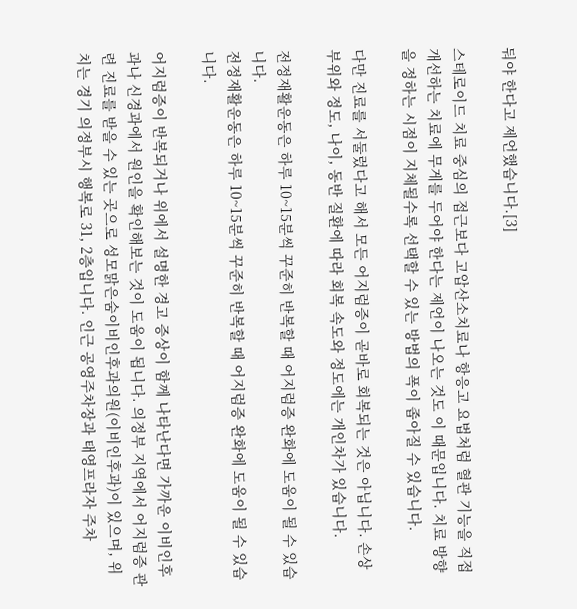둬야 한다고 제언했습니다.[3]

스테로이드 치료 중심의 접근보다 고압산소치료나 항응고 요법처럼 혈관 기능을 직접 개선하는 치료에 무게를 두어야 한다는 제언이 나오는 것도 이 때문입니다. 치료 방향을 정하는 시점이 지체될수록 선택할 수 있는 방법의 폭이 좁아질 수 있습니다.

다만 진료를 서둘렀다고 해서 모든 어지럼증이 곧바로 회복되는 것은 아닙니다. 손상 부위와 정도, 나이, 동반 질환에 따라 회복 속도와 정도에는 개인차가 있습니다.

전정재활운동은 하루 10~15분씩 꾸준히 반복할 때 어지럼증 완화에 도움이 될 수 있습니다.
전정재활운동은 하루 10~15분씩 꾸준히 반복할 때 어지럼증 완화에 도움이 될 수 있습니다.

어지럼증이 반복되거나 위에서 설명한 경고 증상이 함께 나타난다면 가까운 이비인후과나 신경과에서 원인을 확인해보는 것이 도움이 됩니다. 의정부 지역에서 어지럼증 관련 진료를 받을 수 있는 곳으로 성모맑은숨이비인후과의원(이비인후과)이 있으며, 위치는 경기 의정부시 행복로 31, 2층입니다. 인근 공영주차장과 태영프라자 주차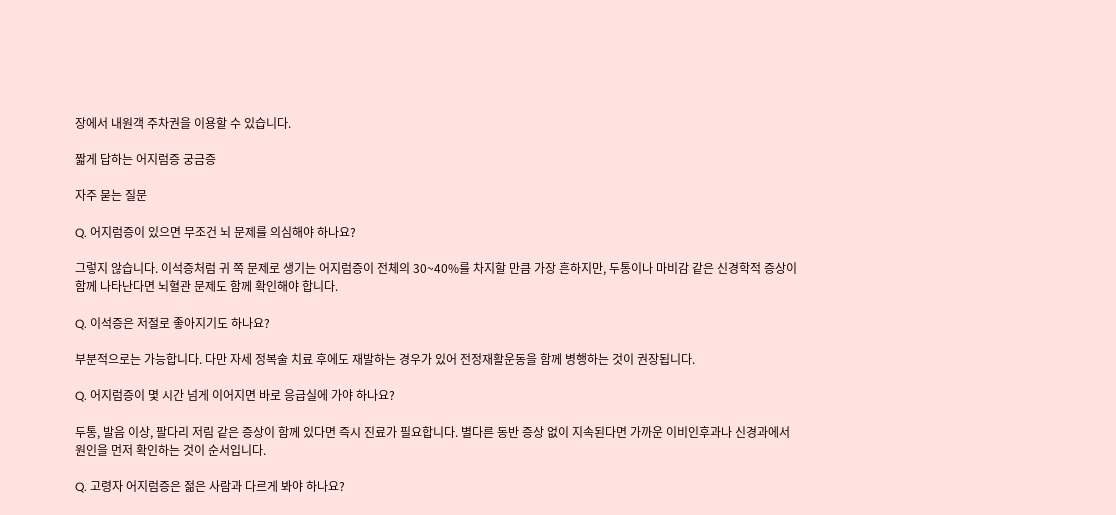장에서 내원객 주차권을 이용할 수 있습니다.

짧게 답하는 어지럼증 궁금증

자주 묻는 질문

Q. 어지럼증이 있으면 무조건 뇌 문제를 의심해야 하나요?

그렇지 않습니다. 이석증처럼 귀 쪽 문제로 생기는 어지럼증이 전체의 30~40%를 차지할 만큼 가장 흔하지만, 두통이나 마비감 같은 신경학적 증상이 함께 나타난다면 뇌혈관 문제도 함께 확인해야 합니다.

Q. 이석증은 저절로 좋아지기도 하나요?

부분적으로는 가능합니다. 다만 자세 정복술 치료 후에도 재발하는 경우가 있어 전정재활운동을 함께 병행하는 것이 권장됩니다.

Q. 어지럼증이 몇 시간 넘게 이어지면 바로 응급실에 가야 하나요?

두통, 발음 이상, 팔다리 저림 같은 증상이 함께 있다면 즉시 진료가 필요합니다. 별다른 동반 증상 없이 지속된다면 가까운 이비인후과나 신경과에서 원인을 먼저 확인하는 것이 순서입니다.

Q. 고령자 어지럼증은 젊은 사람과 다르게 봐야 하나요?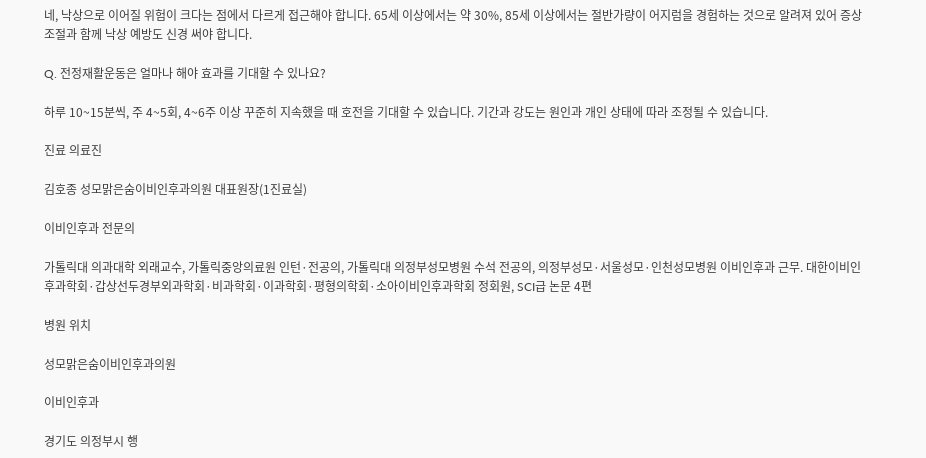네, 낙상으로 이어질 위험이 크다는 점에서 다르게 접근해야 합니다. 65세 이상에서는 약 30%, 85세 이상에서는 절반가량이 어지럼을 경험하는 것으로 알려져 있어 증상 조절과 함께 낙상 예방도 신경 써야 합니다.

Q. 전정재활운동은 얼마나 해야 효과를 기대할 수 있나요?

하루 10~15분씩, 주 4~5회, 4~6주 이상 꾸준히 지속했을 때 호전을 기대할 수 있습니다. 기간과 강도는 원인과 개인 상태에 따라 조정될 수 있습니다.

진료 의료진

김호종 성모맑은숨이비인후과의원 대표원장(1진료실)

이비인후과 전문의

가톨릭대 의과대학 외래교수, 가톨릭중앙의료원 인턴·전공의, 가톨릭대 의정부성모병원 수석 전공의, 의정부성모·서울성모·인천성모병원 이비인후과 근무. 대한이비인후과학회·갑상선두경부외과학회·비과학회·이과학회·평형의학회·소아이비인후과학회 정회원, SCI급 논문 4편

병원 위치

성모맑은숨이비인후과의원

이비인후과

경기도 의정부시 행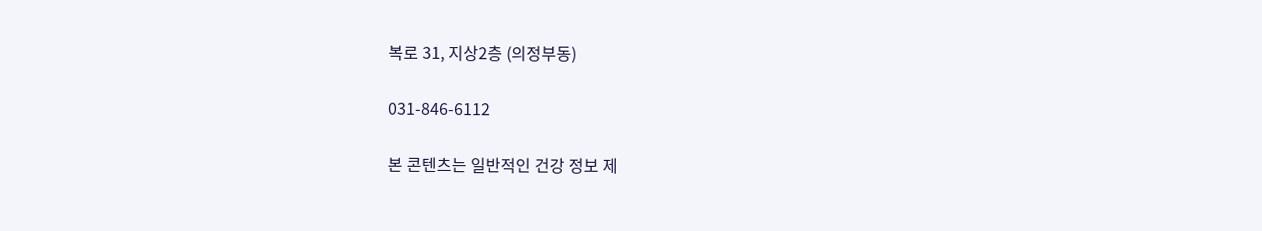복로 31, 지상2층 (의정부동)

031-846-6112

본 콘텐츠는 일반적인 건강 정보 제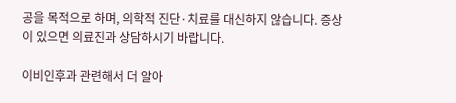공을 목적으로 하며, 의학적 진단·치료를 대신하지 않습니다. 증상이 있으면 의료진과 상담하시기 바랍니다.

이비인후과 관련해서 더 알아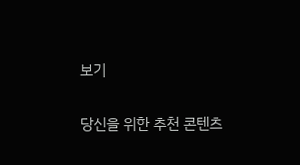보기

당신을 위한 추천 콘텐츠